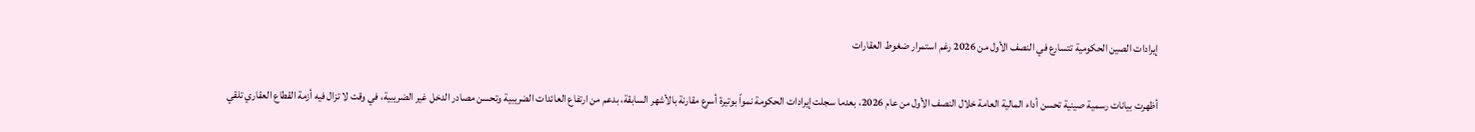إيرادات الصين الحكومية تتسارع في النصف الأول من 2026 رغم استمرار ضغوط العقارات

أظهرت بيانات رسمية صينية تحسن أداء المالية العامة خلال النصف الأول من عام 2026، بعدما سجلت إيرادات الحكومة نمواً بوتيرة أسرع مقارنة بالأشهر السابقة، بدعم من ارتفاع العائدات الضريبية وتحسن مصادر الدخل غير الضريبية، في وقت لا تزال فيه أزمة القطاع العقاري تلقي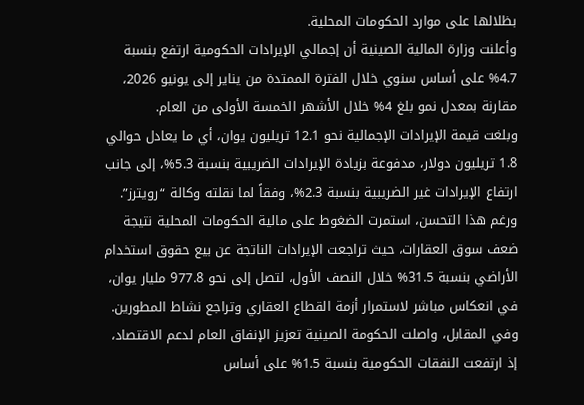بظلالها على موارد الحكومات المحلية.
وأعلنت وزارة المالية الصينية أن إجمالي الإيرادات الحكومية ارتفع بنسبة 4.7% على أساس سنوي خلال الفترة الممتدة من يناير إلى يونيو 2026، مقارنة بمعدل نمو بلغ 4% خلال الأشهر الخمسة الأولى من العام.
وبلغت قيمة الإيرادات الإجمالية نحو 12.1 تريليون يوان، أي ما يعادل حوالي 1.8 تريليون دولار، مدفوعة بزيادة الإيرادات الضريبية بنسبة 5.3%، إلى جانب ارتفاع الإيرادات غير الضريبية بنسبة 2.3%، وفقاً لما نقلته وكالة “رويترز”.
ورغم هذا التحسن، استمرت الضغوط على مالية الحكومات المحلية نتيجة ضعف سوق العقارات، حيث تراجعت الإيرادات الناتجة عن بيع حقوق استخدام الأراضي بنسبة 31.5% خلال النصف الأول، لتصل إلى نحو 977.8 مليار يوان، في انعكاس مباشر لاستمرار أزمة القطاع العقاري وتراجع نشاط المطورين.
وفي المقابل، واصلت الحكومة الصينية تعزيز الإنفاق العام لدعم الاقتصاد، إذ ارتفعت النفقات الحكومية بنسبة 1.5% على أساس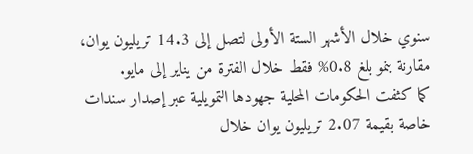سنوي خلال الأشهر الستة الأولى لتصل إلى 14.3 تريليون يوان، مقارنة بنمو بلغ 0.8% فقط خلال الفترة من يناير إلى مايو.
كما كثفت الحكومات المحلية جهودها التمويلية عبر إصدار سندات خاصة بقيمة 2.07 تريليون يوان خلال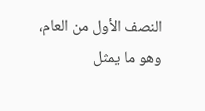النصف الأول من العام، وهو ما يمثل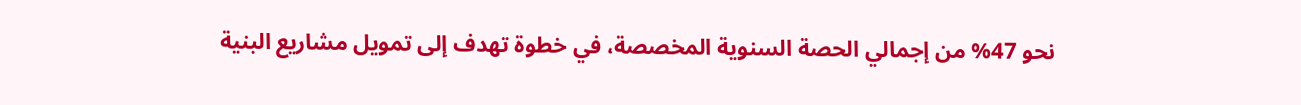نحو 47% من إجمالي الحصة السنوية المخصصة، في خطوة تهدف إلى تمويل مشاريع البنية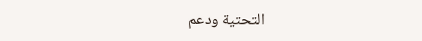التحتية ودعم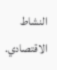النشاط الاقتصادي.